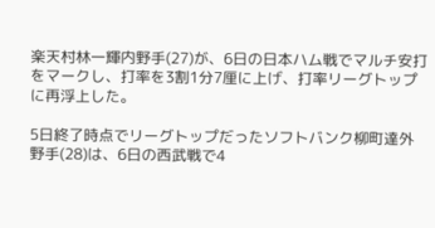楽天村林一輝内野手(27)が、6日の日本ハム戦でマルチ安打をマークし、打率を3割1分7厘に上げ、打率リーグトップに再浮上した。

5日終了時点でリーグトップだったソフトバンク柳町達外野手(28)は、6日の西武戦で4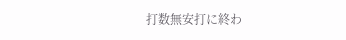打数無安打に終わ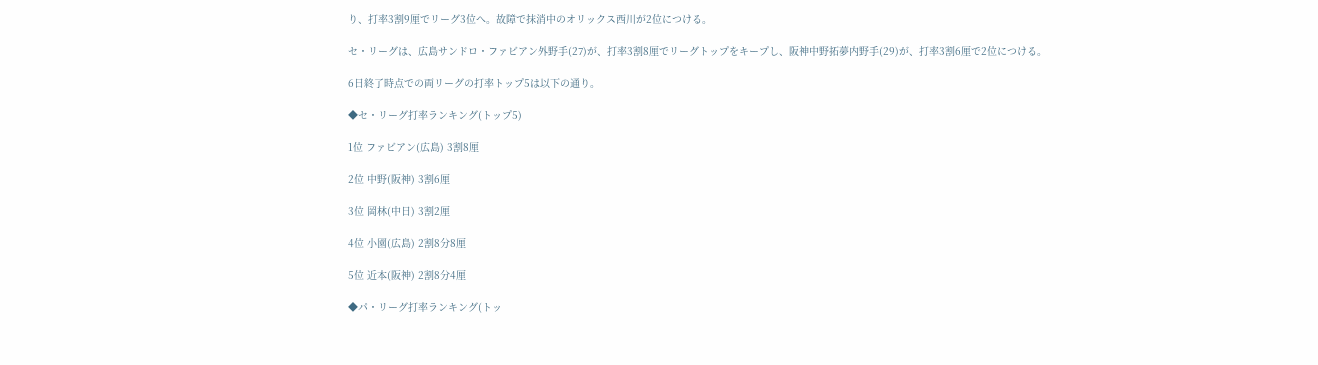り、打率3割9厘でリーグ3位へ。故障で抹消中のオリックス西川が2位につける。

セ・リーグは、広島サンドロ・ファビアン外野手(27)が、打率3割8厘でリーグトップをキープし、阪神中野拓夢内野手(29)が、打率3割6厘で2位につける。

6日終了時点での両リーグの打率トップ5は以下の通り。

◆セ・リーグ打率ランキング(トップ5)

1位 ファビアン(広島) 3割8厘

2位 中野(阪神) 3割6厘

3位 岡林(中日) 3割2厘

4位 小園(広島) 2割8分8厘

5位 近本(阪神) 2割8分4厘

◆パ・リーグ打率ランキング(トッ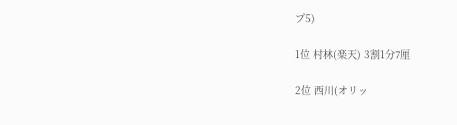プ5)

1位 村林(楽天) 3割1分7厘

2位 西川(オリッ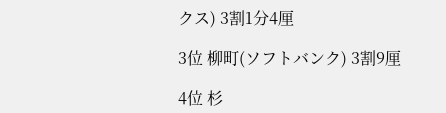クス) 3割1分4厘

3位 柳町(ソフトバンク) 3割9厘

4位 杉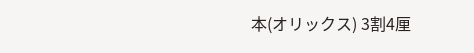本(オリックス) 3割4厘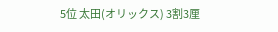5位 太田(オリックス) 3割3厘